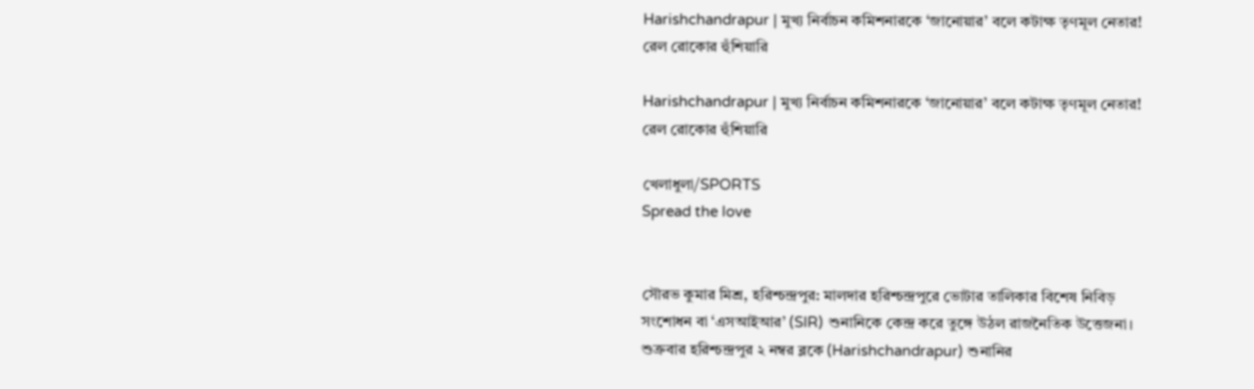Harishchandrapur | মুখ্য নির্বাচন কমিশনারকে ‘জানোয়ার’ বলে কটাক্ষ তৃণমূল নেতার! রেল রোকোর হুঁশিয়ারি

Harishchandrapur | মুখ্য নির্বাচন কমিশনারকে ‘জানোয়ার’ বলে কটাক্ষ তৃণমূল নেতার! রেল রোকোর হুঁশিয়ারি

খেলাধুলা/SPORTS
Spread the love


সৌরভ কুমার মিশ্র, হরিশ্চন্দ্রপুর: মালদার হরিশ্চন্দ্রপুরে ভোটার তালিকার বিশেষ নিবিড় সংশোধন বা ‘এসআইআর’ (SIR) শুনানিকে কেন্দ্র করে তুঙ্গে উঠল রাজনৈতিক উত্তেজনা। শুক্রবার হরিশ্চন্দ্রপুর ২ নম্বর ব্লকে (Harishchandrapur) শুনানির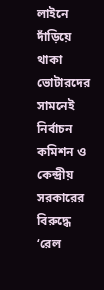লাইনে দাঁড়িয়ে থাকা ভোটারদের সামনেই নির্বাচন কমিশন ও কেন্দ্রীয় সরকারের বিরুদ্ধে ‘রেল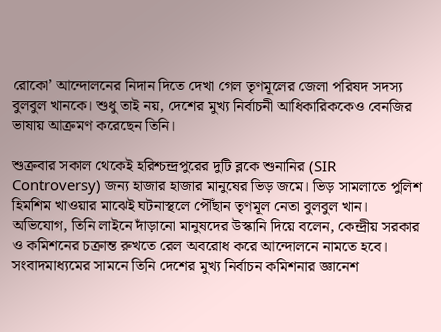রোকো’ আন্দোলনের নিদান দিতে দেখা গেল তৃণমূলের জেলা পরিষদ সদস্য বুলবুল খানকে। শুধু তাই নয়, দেশের মুখ্য নির্বাচনী আধিকারিককেও বেনজির ভাষায় আক্রমণ করেছেন তিনি।

শুক্রবার সকাল থেকেই হরিশ্চন্দ্রপুরের দুটি ব্লকে শুনানির (SIR Controversy) জন্য হাজার হাজার মানুষের ভিড় জমে। ভিড় সামলাতে পুলিশ হিমশিম খাওয়ার মাঝেই ঘটনাস্থলে পৌঁছান তৃণমূল নেতা বুলবুল খান। অভিযোগ, তিনি লাইনে দাঁড়ানো মানুষদের উস্কানি দিয়ে বলেন, কেন্দ্রীয় সরকার ও কমিশনের চক্রান্ত রুখতে রেল অবরোধ করে আন্দোলনে নামতে হবে। সংবাদমাধ্যমের সামনে তিনি দেশের মুখ্য নির্বাচন কমিশনার জ্ঞানেশ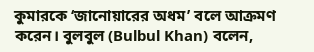কুমারকে ‘জানোয়ারের অধম’ বলে আক্রমণ করেন। বুলবুল (Bulbul Khan) বলেন,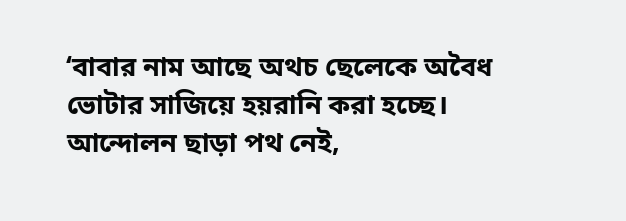‘বাবার নাম আছে অথচ ছেলেকে অবৈধ ভোটার সাজিয়ে হয়রানি করা হচ্ছে। আন্দোলন ছাড়া পথ নেই,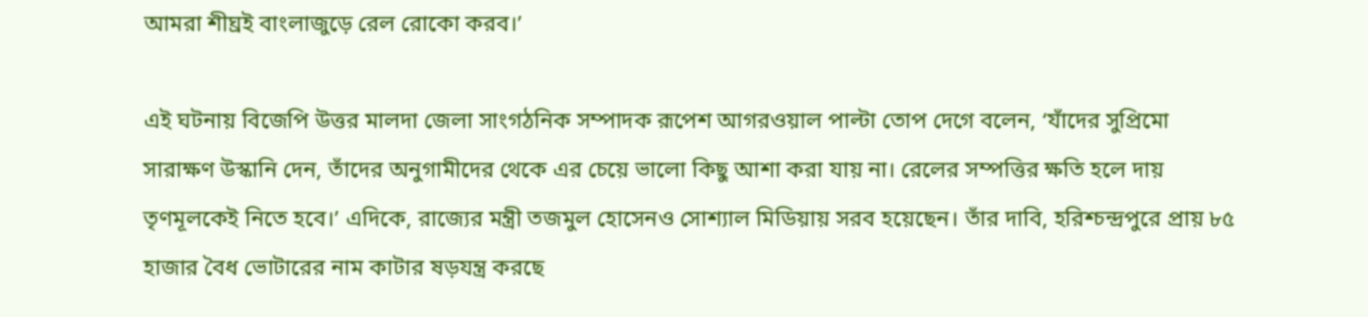আমরা শীঘ্রই বাংলাজুড়ে রেল রোকো করব।’

এই ঘটনায় বিজেপি উত্তর মালদা জেলা সাংগঠনিক সম্পাদক রূপেশ আগরওয়াল পাল্টা তোপ দেগে বলেন, ‘যাঁদের সুপ্রিমো সারাক্ষণ উস্কানি দেন, তাঁদের অনুগামীদের থেকে এর চেয়ে ভালো কিছু আশা করা যায় না। রেলের সম্পত্তির ক্ষতি হলে দায় তৃণমূলকেই নিতে হবে।’ এদিকে, রাজ্যের মন্ত্রী তজমুল হোসেনও সোশ্যাল মিডিয়ায় সরব হয়েছেন। তাঁর দাবি, হরিশ্চন্দ্রপুরে প্রায় ৮৫ হাজার বৈধ ভোটারের নাম কাটার ষড়যন্ত্র করছে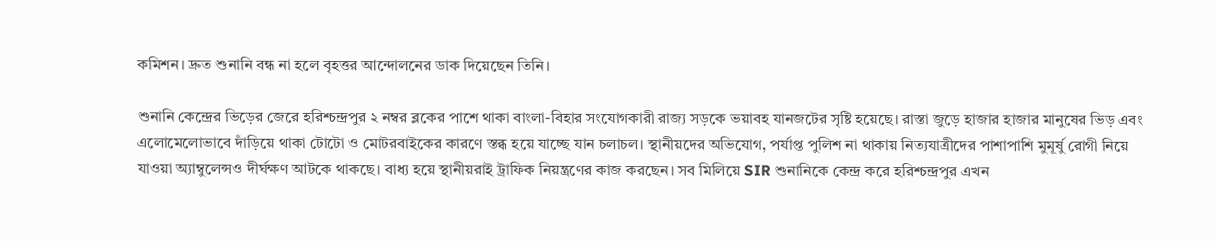কমিশন। দ্রুত শুনানি বন্ধ না হলে বৃহত্তর আন্দোলনের ডাক দিয়েছেন তিনি।

শুনানি কেন্দ্রের ভিড়ের জেরে হরিশ্চন্দ্রপুর ২ নম্বর ব্লকের পাশে থাকা বাংলা-বিহার সংযোগকারী রাজ্য সড়কে ভয়াবহ যানজটের সৃষ্টি হয়েছে। রাস্তা জুড়ে হাজার হাজার মানুষের ভিড় এবং এলোমেলোভাবে দাঁড়িয়ে থাকা টোটো ও মোটরবাইকের কারণে স্তব্ধ হয়ে যাচ্ছে যান চলাচল। স্থানীয়দের অভিযোগ, পর্যাপ্ত পুলিশ না থাকায় নিত্যযাত্রীদের পাশাপাশি মুমূর্ষু রোগী নিয়ে যাওয়া অ্যাম্বুলেন্সও দীর্ঘক্ষণ আটকে থাকছে। বাধ্য হয়ে স্থানীয়রাই ট্রাফিক নিয়ন্ত্রণের কাজ করছেন। সব মিলিয়ে SIR শুনানিকে কেন্দ্র করে হরিশ্চন্দ্রপুর এখন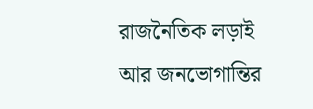রাজনৈতিক লড়াই আর জনভোগান্তির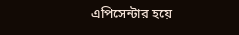এপিসেন্টার হয়ে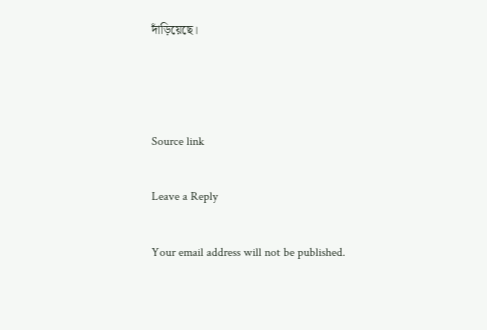দাঁড়িয়েছে।



Source link

Leave a Reply

Your email address will not be published.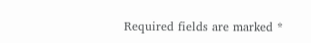Required fields are marked *